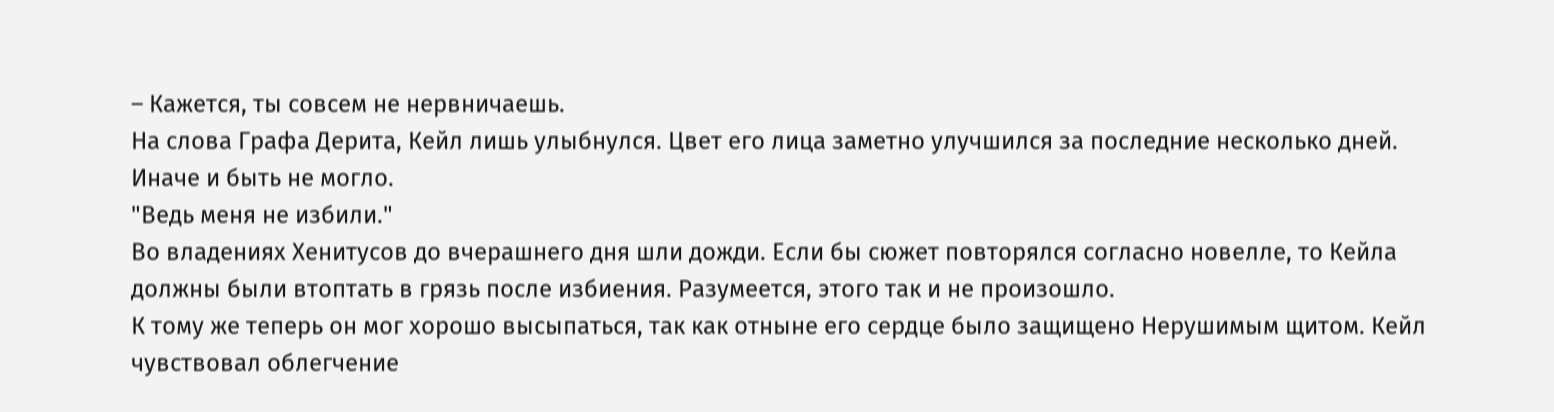– Кажется, ты совсем не нервничаешь.
На слова Графа Дерита, Кейл лишь улыбнулся. Цвет его лица заметно улучшился за последние несколько дней. Иначе и быть не могло.
"Ведь меня не избили."
Во владениях Хенитусов до вчерашнего дня шли дожди. Если бы сюжет повторялся согласно новелле, то Кейла должны были втоптать в грязь после избиения. Разумеется, этого так и не произошло.
К тому же теперь он мог хорошо высыпаться, так как отныне его сердце было защищено Нерушимым щитом. Кейл чувствовал облегчение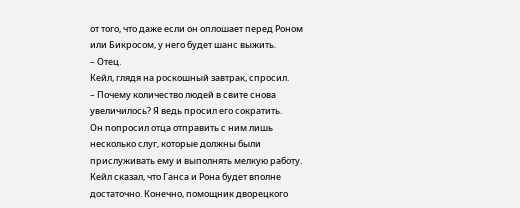от того, что даже если он оплошает перед Роном или Бикросом, у него будет шанс выжить.
– Отец.
Кейл, глядя на роскошный завтрак, спросил.
– Почему количество людей в свите снова увеличилось? Я ведь просил его сократить.
Он попросил отца отправить с ним лишь несколько слуг, которые должны были прислуживать ему и выполнять мелкую работу. Кейл сказал, что Ганса и Рона будет вполне достаточно. Конечно, помощник дворецкого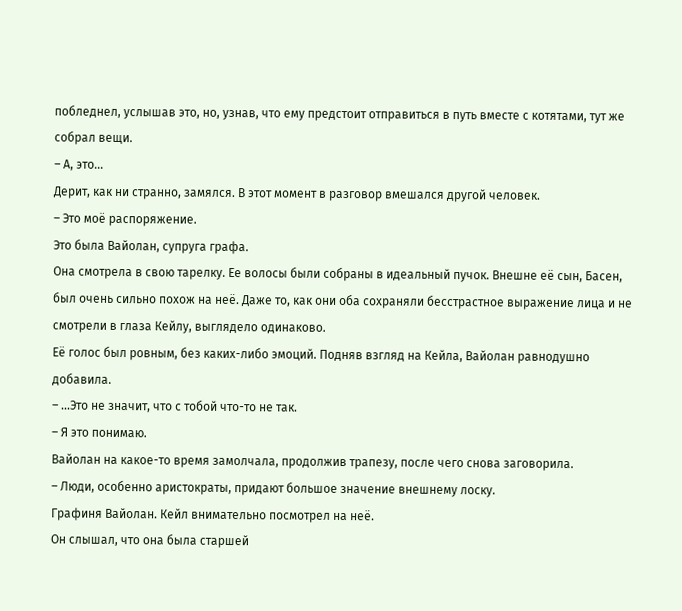побледнел, услышав это, но, узнав, что ему предстоит отправиться в путь вместе с котятами, тут же собрал вещи.
– А, это...
Дерит, как ни странно, замялся. В этот момент в разговор вмешался другой человек.
– Это моё распоряжение.
Это была Вайолан, супруга графа.
Она смотрела в свою тарелку. Ее волосы были собраны в идеальный пучок. Внешне её сын, Басен, был очень сильно похож на неё. Даже то, как они оба сохраняли бесстрастное выражение лица и не смотрели в глаза Кейлу, выглядело одинаково.
Её голос был ровным, без каких-либо эмоций. Подняв взгляд на Кейла, Вайолан равнодушно добавила.
– ...Это не значит, что с тобой что-то не так.
– Я это понимаю.
Вайолан на какое-то время замолчала, продолжив трапезу, после чего снова заговорила.
– Люди, особенно аристократы, придают большое значение внешнему лоску.
Графиня Вайолан. Кейл внимательно посмотрел на неё.
Он слышал, что она была старшей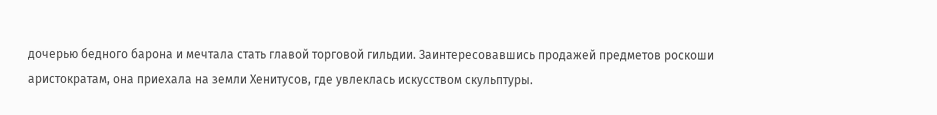дочерью бедного барона и мечтала стать главой торговой гильдии. Заинтересовавшись продажей предметов роскоши аристократам, она приехала на земли Хенитусов, где увлеклась искусством скульптуры.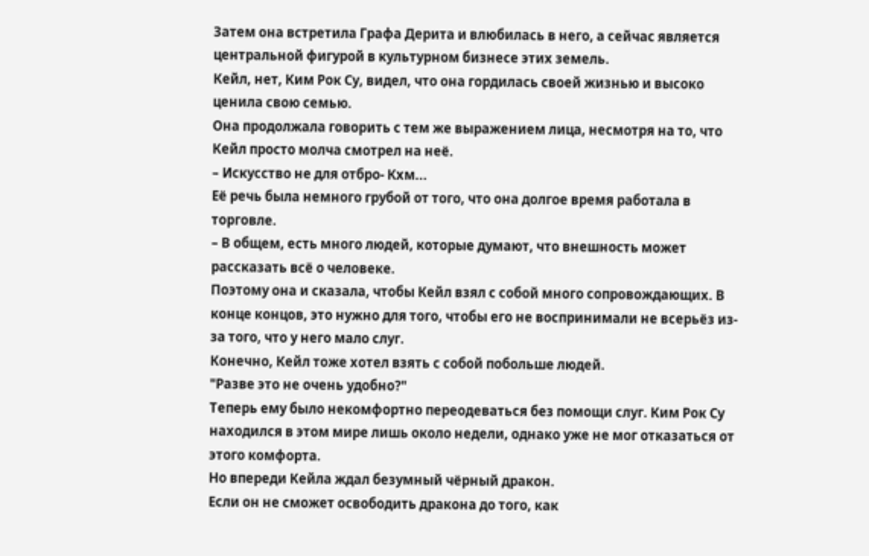Затем она встретила Графа Дерита и влюбилась в него, а сейчас является центральной фигурой в культурном бизнесе этих земель.
Кейл, нет, Ким Рок Су, видел, что она гордилась своей жизнью и высоко ценила свою семью.
Она продолжала говорить с тем же выражением лица, несмотря на то, что Кейл просто молча смотрел на неё.
– Искусство не для отбро- Кхм...
Её речь была немного грубой от того, что она долгое время работала в торговле.
– В общем, есть много людей, которые думают, что внешность может рассказать всё о человеке.
Поэтому она и сказала, чтобы Кейл взял с собой много сопровождающих. В конце концов, это нужно для того, чтобы его не воспринимали не всерьёз из-за того, что у него мало слуг.
Конечно, Кейл тоже хотел взять с собой побольше людей.
"Разве это не очень удобно?"
Теперь ему было некомфортно переодеваться без помощи слуг. Ким Рок Су находился в этом мире лишь около недели, однако уже не мог отказаться от этого комфорта.
Но впереди Кейла ждал безумный чёрный дракон.
Если он не сможет освободить дракона до того, как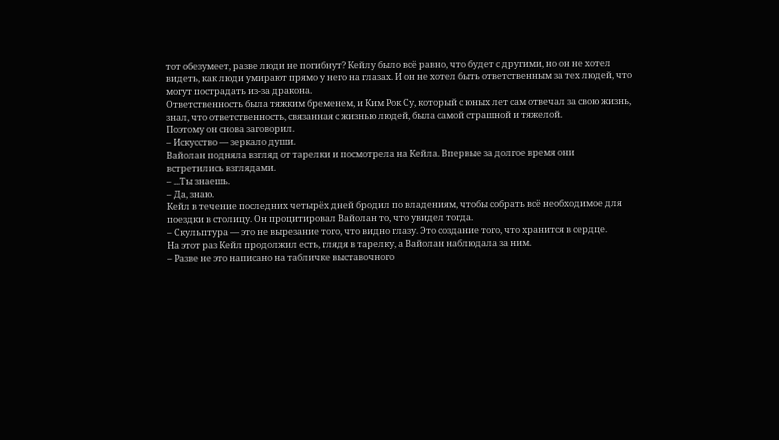тот обезумеет, разве люди не погибнут? Кейлу было всё равно, что будет с другими, но он не хотел видеть, как люди умирают прямо у него на глазах. И он не хотел быть ответственным за тех людей, что могут пострадать из-за дракона.
Ответственность была тяжким бременем, и Ким Рок Су, который с юных лет сам отвечал за свою жизнь, знал, что ответственность, связанная с жизнью людей, была самой страшной и тяжелой.
Поэтому он снова заговорил.
– Искусство — зеркало души.
Вайолан подняла взгляд от тарелки и посмотрела на Кейла. Впервые за долгое время они встретились взглядами.
– ...Ты знаешь.
– Да, знаю.
Кейл в течение последних четырёх дней бродил по владениям, чтобы собрать всё необходимое для поездки в столицу. Он процитировал Вайолан то, что увидел тогда.
– Скульптура — это не вырезание того, что видно глазу. Это создание того, что хранится в сердце.
На этот раз Кейл продолжил есть, глядя в тарелку, а Вайолан наблюдала за ним.
– Разве не это написано на табличке выставочного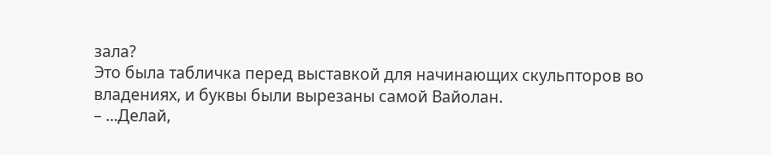зала?
Это была табличка перед выставкой для начинающих скульпторов во владениях, и буквы были вырезаны самой Вайолан.
– ...Делай,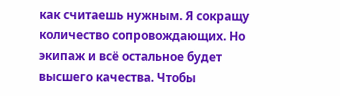как считаешь нужным. Я сокращу количество сопровождающих. Но экипаж и всё остальное будет высшего качества. Чтобы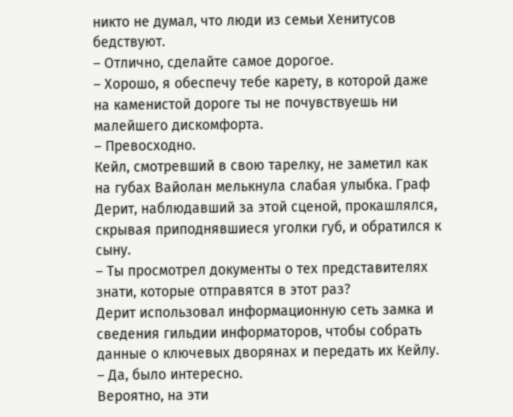никто не думал, что люди из семьи Хенитусов бедствуют.
– Отлично, сделайте самое дорогое.
– Хорошо, я обеспечу тебе карету, в которой даже на каменистой дороге ты не почувствуешь ни малейшего дискомфорта.
– Превосходно.
Кейл, смотревший в свою тарелку, не заметил как на губах Вайолан мелькнула слабая улыбка. Граф Дерит, наблюдавший за этой сценой, прокашлялся, скрывая приподнявшиеся уголки губ, и обратился к сыну.
– Ты просмотрел документы о тех представителях знати, которые отправятся в этот раз?
Дерит использовал информационную сеть замка и сведения гильдии информаторов, чтобы собрать данные о ключевых дворянах и передать их Кейлу.
– Да, было интересно.
Вероятно, на эти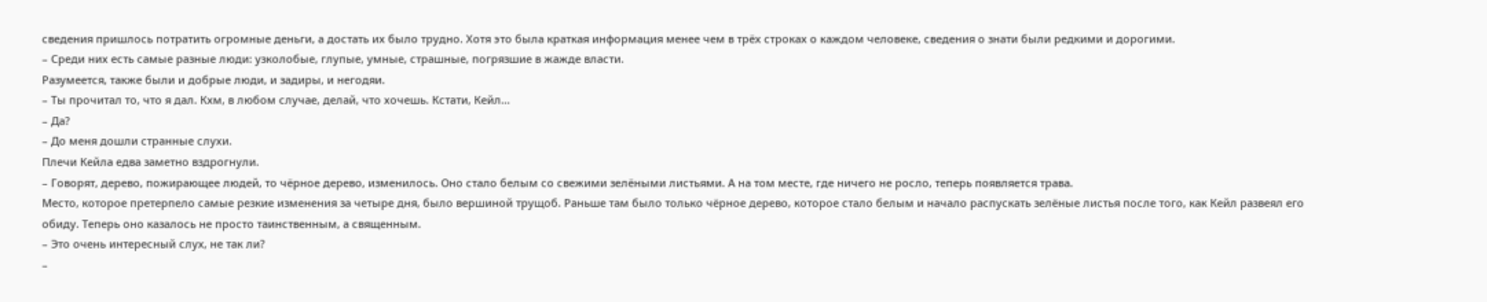сведения пришлось потратить огромные деньги, а достать их было трудно. Хотя это была краткая информация менее чем в трёх строках о каждом человеке, сведения о знати были редкими и дорогими.
– Среди них есть самые разные люди: узколобые, глупые, умные, страшные, погрязшие в жажде власти.
Разумеется, также были и добрые люди, и задиры, и негодяи.
– Ты прочитал то, что я дал. Кхм, в любом случае, делай, что хочешь. Кстати, Кейл...
– Да?
– До меня дошли странные слухи.
Плечи Кейла едва заметно вздрогнули.
– Говорят, дерево, пожирающее людей, то чёрное дерево, изменилось. Оно стало белым со свежими зелёными листьями. А на том месте, где ничего не росло, теперь появляется трава.
Место, которое претерпело самые резкие изменения за четыре дня, было вершиной трущоб. Раньше там было только чёрное дерево, которое стало белым и начало распускать зелёные листья после того, как Кейл развеял его обиду. Теперь оно казалось не просто таинственным, а священным.
– Это очень интересный слух, не так ли?
–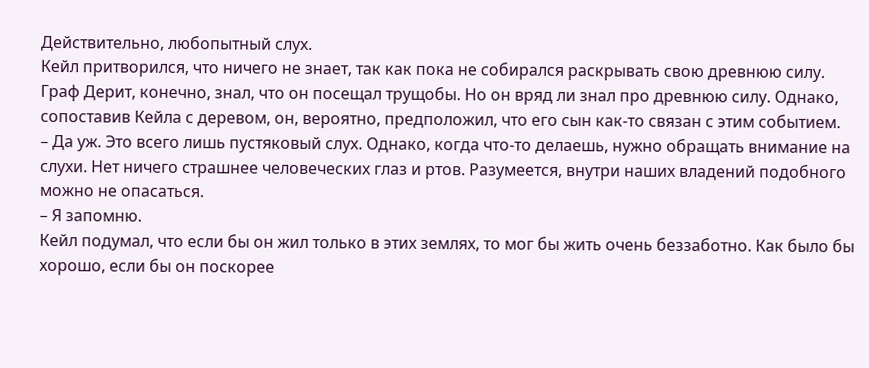Действительно, любопытный слух.
Кейл притворился, что ничего не знает, так как пока не собирался раскрывать свою древнюю силу.
Граф Дерит, конечно, знал, что он посещал трущобы. Но он вряд ли знал про древнюю силу. Однако, сопоставив Кейла с деревом, он, вероятно, предположил, что его сын как-то связан с этим событием.
– Да уж. Это всего лишь пустяковый слух. Однако, когда что-то делаешь, нужно обращать внимание на слухи. Нет ничего страшнее человеческих глаз и ртов. Разумеется, внутри наших владений подобного можно не опасаться.
– Я запомню.
Кейл подумал, что если бы он жил только в этих землях, то мог бы жить очень беззаботно. Как было бы хорошо, если бы он поскорее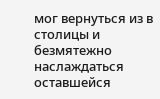мог вернуться из в столицы и безмятежно наслаждаться оставшейся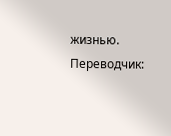жизнью.
Переводчик: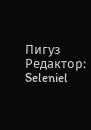Пигуз
Редактор: Seleniel